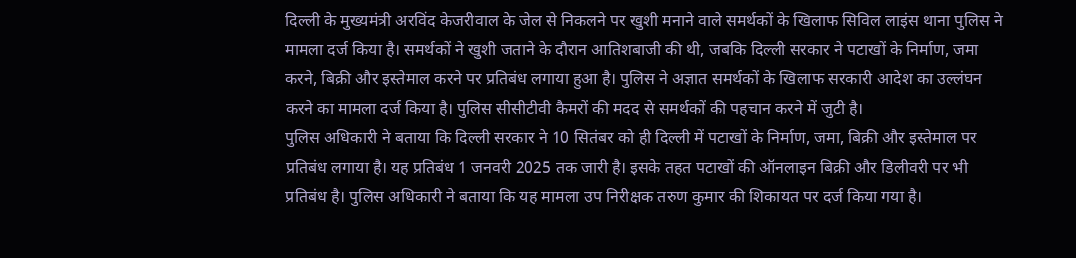दिल्ली के मुख्यमंत्री अरविंद केजरीवाल के जेल से निकलने पर खुशी मनाने वाले समर्थकों के खिलाफ सिविल लाइंस थाना पुलिस ने मामला दर्ज किया है। समर्थकों ने खुशी जताने के दौरान आतिशबाजी की थी, जबकि दिल्ली सरकार ने पटाखों के निर्माण, जमा करने, बिक्री और इस्तेमाल करने पर प्रतिबंध लगाया हुआ है। पुलिस ने अज्ञात समर्थकों के खिलाफ सरकारी आदेश का उल्लंघन करने का मामला दर्ज किया है। पुलिस सीसीटीवी कैमरों की मदद से समर्थकों की पहचान करने में जुटी है।
पुलिस अधिकारी ने बताया कि दिल्ली सरकार ने 10 सितंबर को ही दिल्ली में पटाखों के निर्माण, जमा, बिक्री और इस्तेमाल पर प्रतिबंध लगाया है। यह प्रतिबंध 1 जनवरी 2025 तक जारी है। इसके तहत पटाखों की ऑनलाइन बिक्री और डिलीवरी पर भी प्रतिबंध है। पुलिस अधिकारी ने बताया कि यह मामला उप निरीक्षक तरुण कुमार की शिकायत पर दर्ज किया गया है।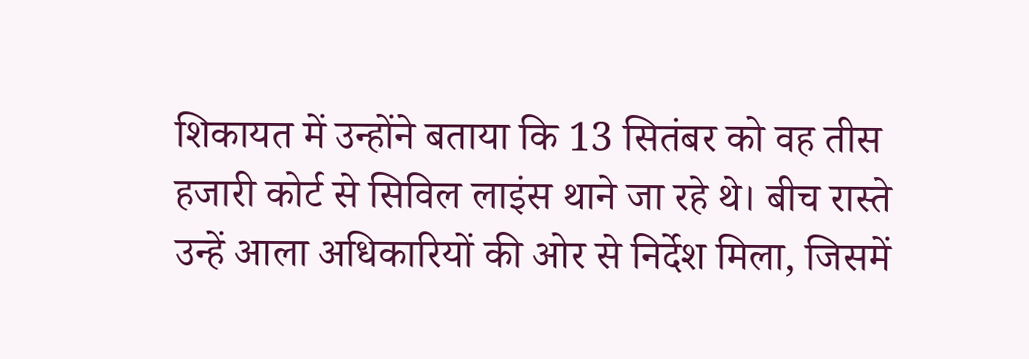शिकायत में उन्होंने बताया कि 13 सितंबर को वह तीस हजारी कोर्ट से सिविल लाइंस थाने जा रहे थे। बीच रास्ते उन्हें आला अधिकारियों की ओर से निर्देश मिला, जिसमें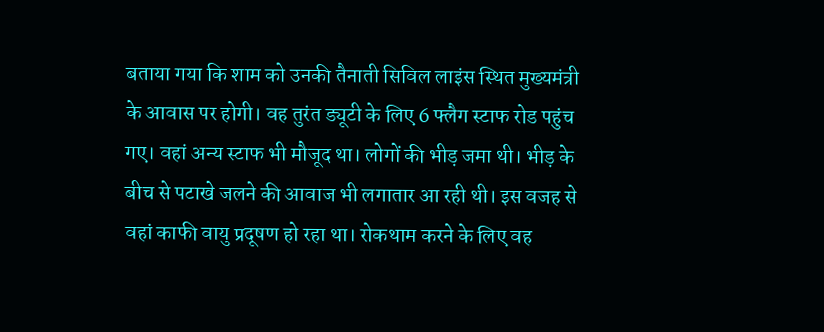बताया गया कि शाम को उनकी तैनाती सिविल लाइंस स्थित मुख्यमंत्री के आवास पर होगी। वह तुरंत ड्यूटी के लिए 6 फ्लैग स्टाफ रोड पहुंच गए। वहां अन्य स्टाफ भी मौजूद था। लोगों की भीड़ जमा थी। भीड़ के बीच से पटाखे जलने की आवाज भी लगातार आ रही थी। इस वजह से वहां काफी वायु प्रदूषण हो रहा था। रोकथाम करने के लिए वह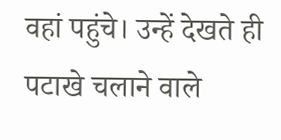वहां पहुंचे। उन्हें देखते ही पटाखे चलाने वाले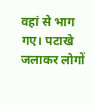वहां से भाग गए। पटाखे जलाकर लोगों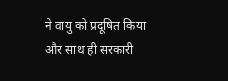ने वायु को प्रदूषित किया और साथ ही सरकारी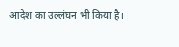आदेश का उल्लंघन भी किया है।